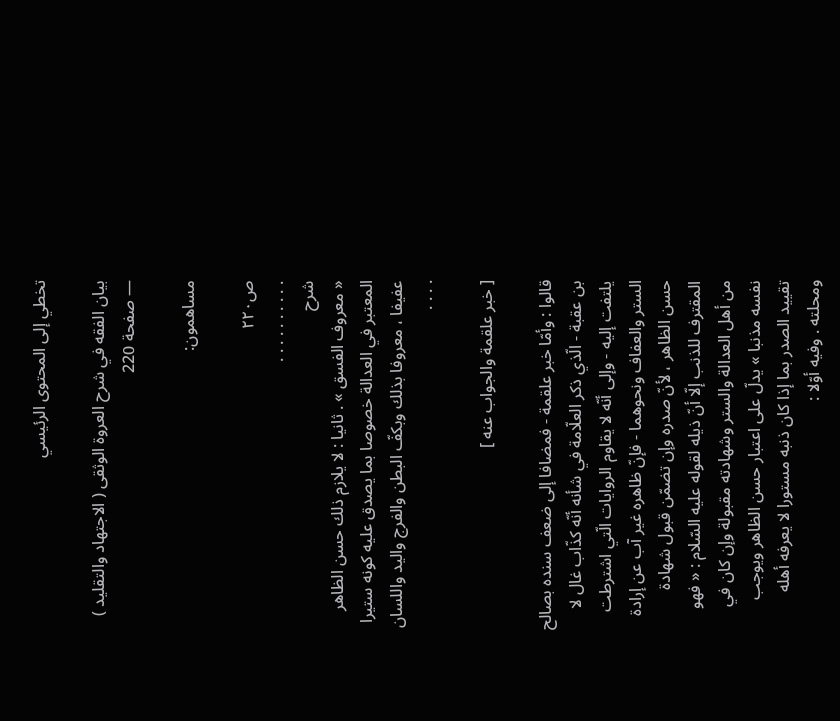تخطي إلى المحتوى الرئيسي

بيان الفقه في شرح العروة الوثقى ( الاجتهاد والتقليد ) — صفحة 220

مساهمون:

ص٢٢٠
. . . . . . . . . .
شرح
« معروف الفسق » . ثانيا : لا يلازم ذلك حسن الظاهر المعتبر في العدالة خصوصا بما يصدق عليه كونه ستيرا عفيفا ، معروفا بذلك وبكفّ البطن والفرج واليد واللسان . . . .

[ خبر علقمة والجواب عنه ]

قالوا : وأمّا خبر علقمة - فمضافا إلى ضعف سنده بصالح بن عقبة - الّذي ذكر العلّامة في شأنه أنّه كذّاب غال لا يلتفت إليه - وإلى أنّه لا يقاوم الروايات الّتي اشترطت الستر والعفاف ونحوهما - فإنّ ظاهره غير آب عن إرادة حسن الظاهر ، لأنّ صدره وإن تضمّن قبول شهادة المقترف للذنب إلّا أنّ ذيله لقوله عليه السّلام : « فهو من أهل العدالة والستر وشهادته مقبولة وإن كان في نفسه مذنبا » يدلّ على اعتبار حسن الظاهر ويوجب تقييد الصدر بما إذا كان ذنبه مستورا لا يعرفه أهله ومحلته . وفيه أوّلا :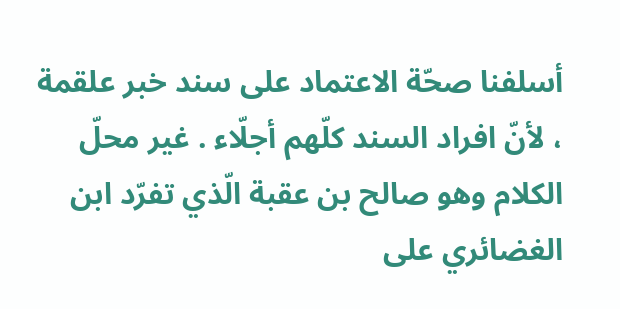أسلفنا صحّة الاعتماد على سند خبر علقمة ، لأنّ افراد السند كلّهم أجلّاء . غير محلّ الكلام وهو صالح بن عقبة الّذي تفرّد ابن الغضائري على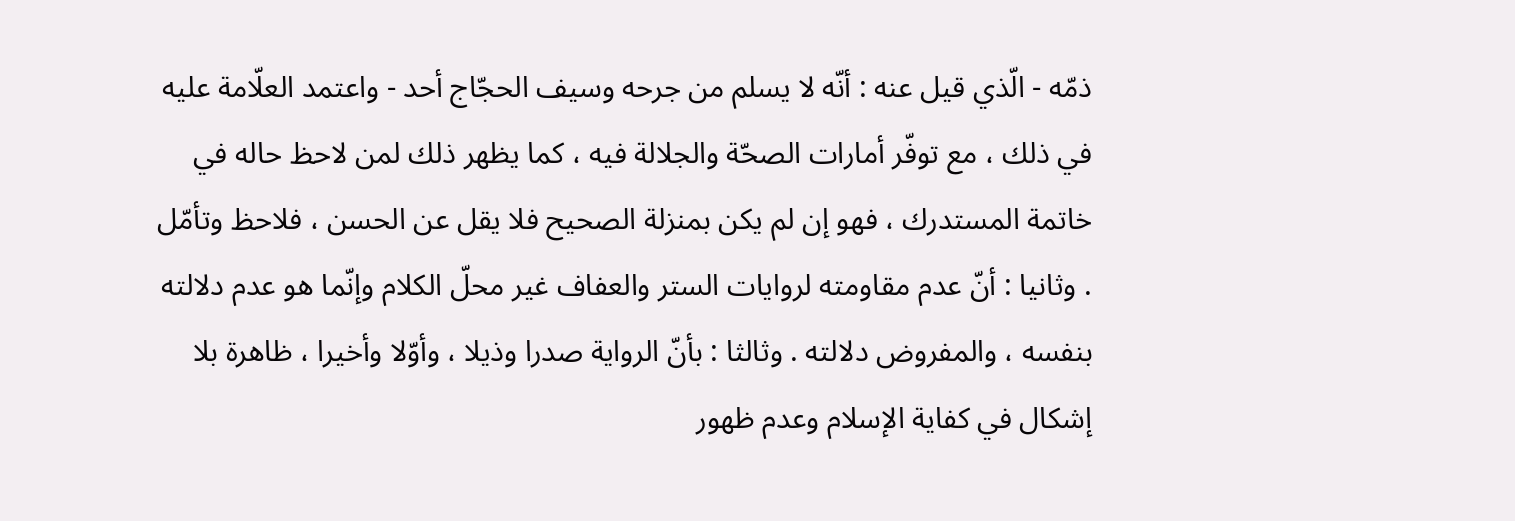ذمّه - الّذي قيل عنه : أنّه لا يسلم من جرحه وسيف الحجّاج أحد - واعتمد العلّامة عليه في ذلك ، مع توفّر أمارات الصحّة والجلالة فيه ، كما يظهر ذلك لمن لاحظ حاله في خاتمة المستدرك ، فهو إن لم يكن بمنزلة الصحيح فلا يقل عن الحسن ، فلاحظ وتأمّل . وثانيا : أنّ عدم مقاومته لروايات الستر والعفاف غير محلّ الكلام وإنّما هو عدم دلالته بنفسه ، والمفروض دلالته . وثالثا : بأنّ الرواية صدرا وذيلا ، وأوّلا وأخيرا ، ظاهرة بلا إشكال في كفاية الإسلام وعدم ظهور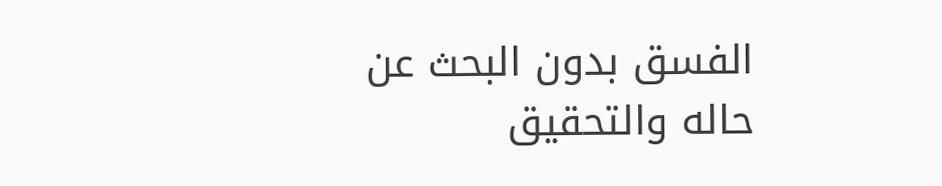الفسق بدون البحث عن حاله والتحقيق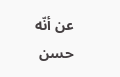عن أنّه حسن